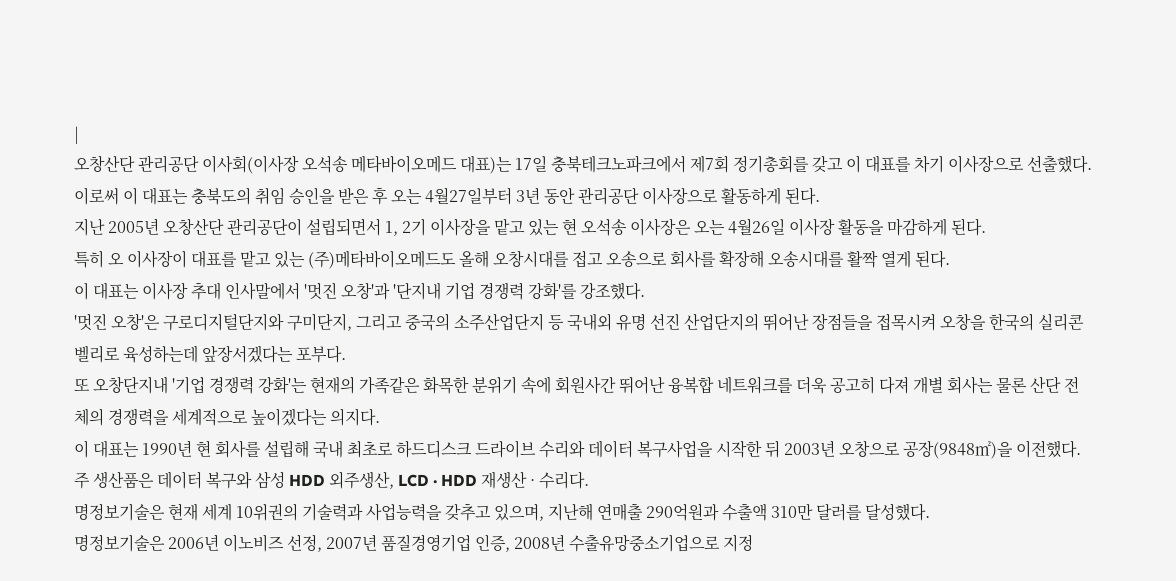|
오창산단 관리공단 이사회(이사장 오석송 메타바이오메드 대표)는 17일 충북테크노파크에서 제7회 정기총회를 갖고 이 대표를 차기 이사장으로 선출했다.
이로써 이 대표는 충북도의 취임 승인을 받은 후 오는 4월27일부터 3년 동안 관리공단 이사장으로 활동하게 된다.
지난 2005년 오창산단 관리공단이 설립되면서 1, 2기 이사장을 맡고 있는 현 오석송 이사장은 오는 4월26일 이사장 활동을 마감하게 된다.
특히 오 이사장이 대표를 맡고 있는 (주)메타바이오메드도 올해 오창시대를 접고 오송으로 회사를 확장해 오송시대를 활짝 열게 된다.
이 대표는 이사장 추대 인사말에서 '멋진 오창'과 '단지내 기업 경쟁력 강화'를 강조했다.
'멋진 오창'은 구로디지털단지와 구미단지, 그리고 중국의 소주산업단지 등 국내외 유명 선진 산업단지의 뛰어난 장점들을 접목시켜 오창을 한국의 실리콘벨리로 육성하는데 앞장서겠다는 포부다.
또 오창단지내 '기업 경쟁력 강화'는 현재의 가족같은 화목한 분위기 속에 회원사간 뛰어난 융복합 네트워크를 더욱 공고히 다져 개별 회사는 물론 산단 전체의 경쟁력을 세계적으로 높이겠다는 의지다.
이 대표는 1990년 현 회사를 설립해 국내 최초로 하드디스크 드라이브 수리와 데이터 복구사업을 시작한 뒤 2003년 오창으로 공장(9848㎡)을 이전했다.
주 생산품은 데이터 복구와 삼성 HDD 외주생산, LCD · HDD 재생산 · 수리다.
명정보기술은 현재 세계 10위권의 기술력과 사업능력을 갖추고 있으며, 지난해 연매출 290억원과 수출액 310만 달러를 달성했다.
명정보기술은 2006년 이노비즈 선정, 2007년 품질경영기업 인증, 2008년 수출유망중소기업으로 지정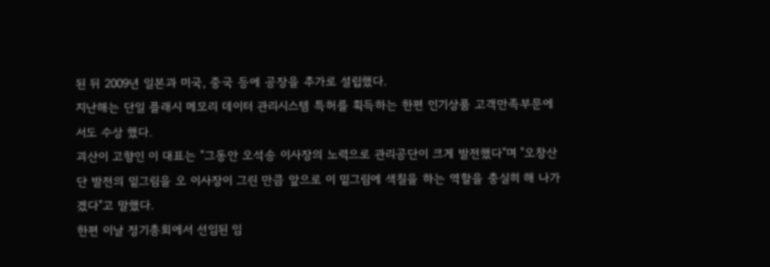된 뒤 2009년 일본과 미국, 중국 등에 공장을 추가로 설립했다.
지난해는 단일 플래시 메모리 데이터 관리시스템 특허를 획득하는 한편 인기상품 고객만족부문에서도 수상 했다.
괴산이 고향인 이 대표는 "그동안 오석송 이사장의 노력으로 관리공단이 크게 발전했다"며 "오창산단 발전의 밑그림을 오 이사장이 그린 만큼 앞으로 이 밑그림에 색칠을 하는 역할을 충실히 해 나가겠다"고 말했다.
한편 이날 정기총회에서 선임된 임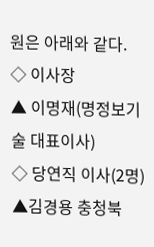원은 아래와 같다.
◇ 이사장
▲ 이명재(명정보기술 대표이사)
◇ 당연직 이사(2명)
▲김경용 충청북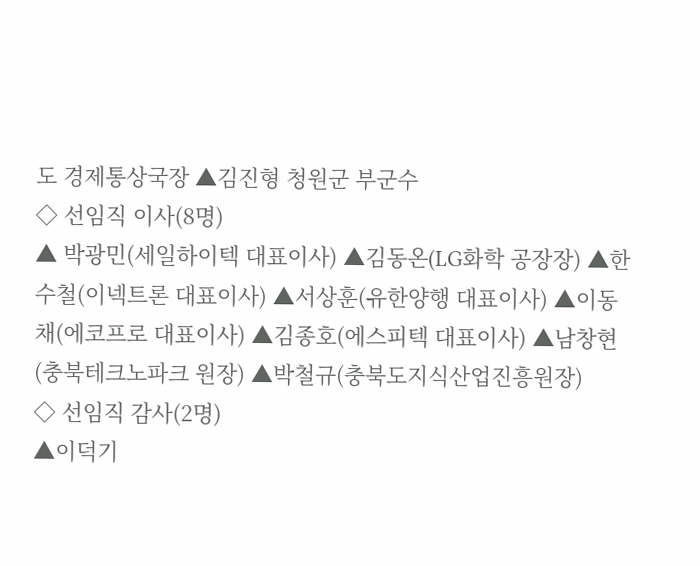도 경제통상국장 ▲김진형 청원군 부군수
◇ 선임직 이사(8명)
▲ 박광민(세일하이텍 대표이사) ▲김동온(LG화학 공장장) ▲한수철(이넥트론 대표이사) ▲서상훈(유한양행 대표이사) ▲이동채(에코프로 대표이사) ▲김종호(에스피텍 대표이사) ▲남창현(충북테크노파크 원장) ▲박철규(충북도지식산업진흥원장)
◇ 선임직 감사(2명)
▲이덕기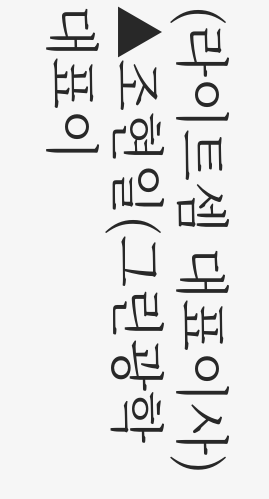(라이트셈 대표이사) ▲조현일(그린광학 대표이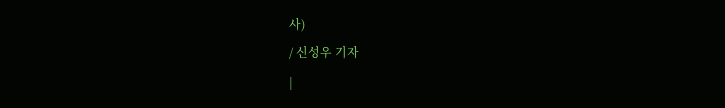사)
/ 신성우 기자
|